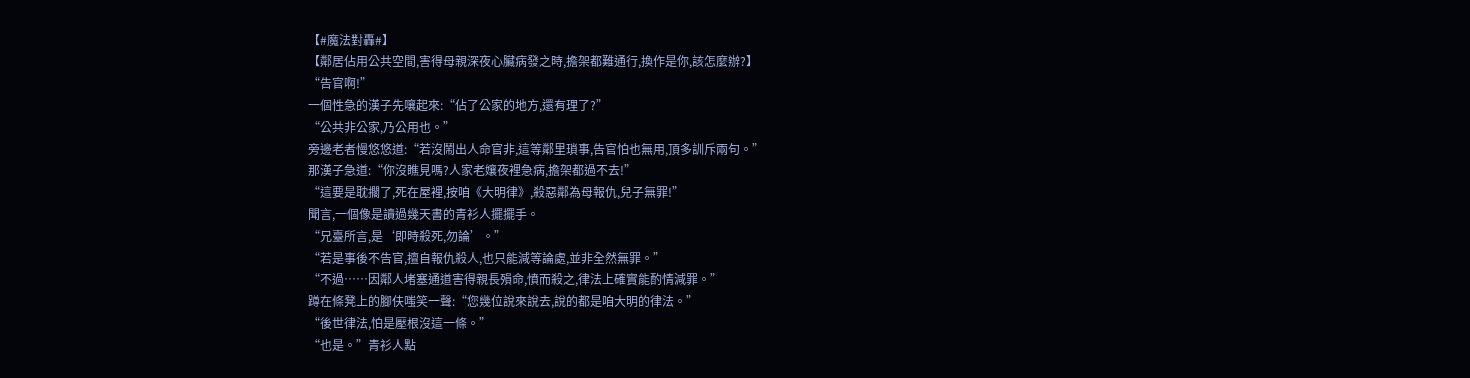【#魔法對轟#】
【鄰居佔用公共空間,害得母親深夜心臟病發之時,擔架都難通行,換作是你,該怎麼辦?】
“告官啊!”
一個性急的漢子先嚷起來:“佔了公家的地方,還有理了?”
“公共非公家,乃公用也。”
旁邊老者慢悠悠道:“若沒鬧出人命官非,這等鄰里瑣事,告官怕也無用,頂多訓斥兩句。”
那漢子急道:“你沒瞧見嗎?人家老孃夜裡急病,擔架都過不去!”
“這要是耽擱了,死在屋裡,按咱《大明律》,殺惡鄰為母報仇,兒子無罪!”
聞言,一個像是讀過幾天書的青衫人擺擺手。
“兄臺所言,是‘即時殺死,勿論’。”
“若是事後不告官,擅自報仇殺人,也只能減等論處,並非全然無罪。”
“不過……因鄰人堵塞通道害得親長殞命,憤而殺之,律法上確實能酌情減罪。”
蹲在條凳上的腳伕嗤笑一聲:“您幾位說來說去,說的都是咱大明的律法。”
“後世律法,怕是壓根沒這一條。”
“也是。”青衫人點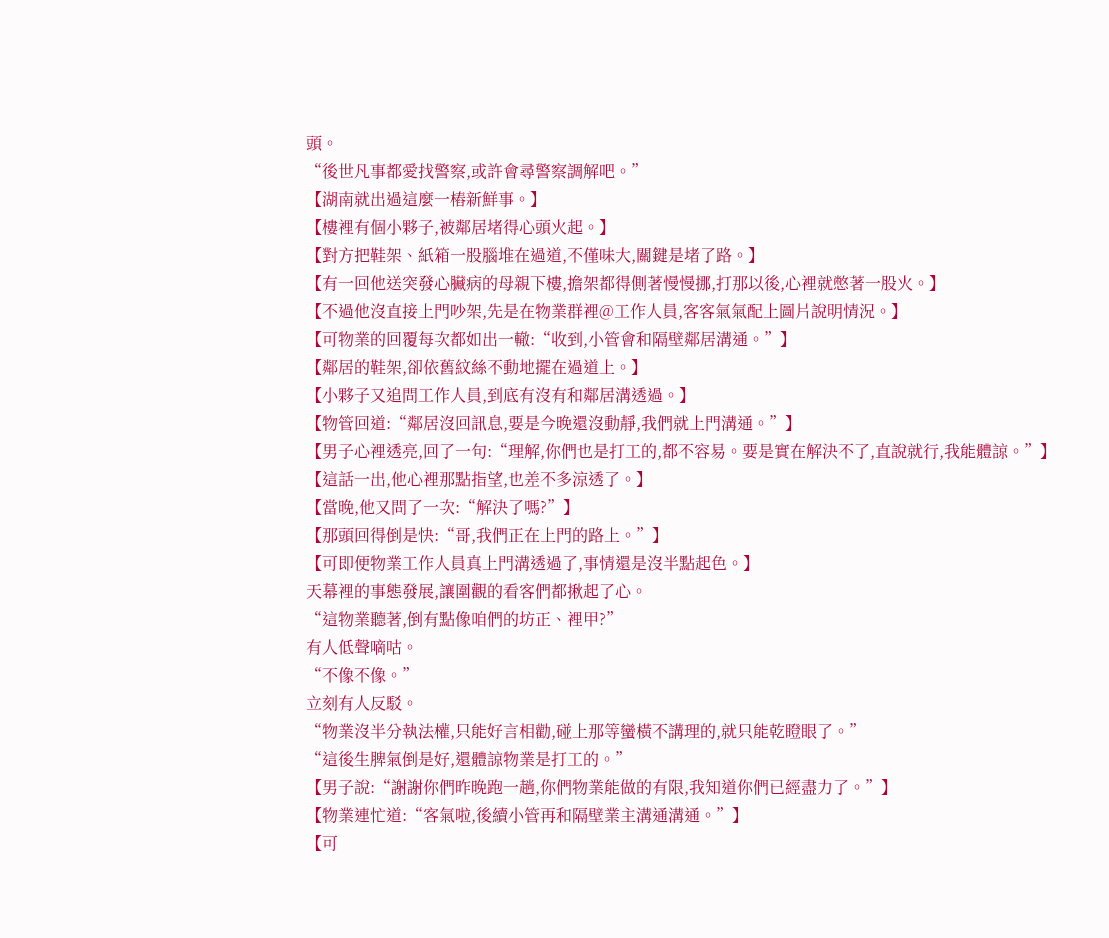頭。
“後世凡事都愛找警察,或許會尋警察調解吧。”
【湖南就出過這麼一樁新鮮事。】
【樓裡有個小夥子,被鄰居堵得心頭火起。】
【對方把鞋架、紙箱一股腦堆在過道,不僅味大,關鍵是堵了路。】
【有一回他送突發心臟病的母親下樓,擔架都得側著慢慢挪,打那以後,心裡就憋著一股火。】
【不過他沒直接上門吵架,先是在物業群裡@工作人員,客客氣氣配上圖片說明情況。】
【可物業的回覆每次都如出一轍:“收到,小管會和隔壁鄰居溝通。”】
【鄰居的鞋架,卻依舊紋絲不動地擺在過道上。】
【小夥子又追問工作人員,到底有沒有和鄰居溝透過。】
【物管回道:“鄰居沒回訊息,要是今晚還沒動靜,我們就上門溝通。”】
【男子心裡透亮,回了一句:“理解,你們也是打工的,都不容易。要是實在解決不了,直說就行,我能體諒。”】
【這話一出,他心裡那點指望,也差不多涼透了。】
【當晚,他又問了一次:“解決了嗎?”】
【那頭回得倒是快:“哥,我們正在上門的路上。”】
【可即便物業工作人員真上門溝透過了,事情還是沒半點起色。】
天幕裡的事態發展,讓圍觀的看客們都揪起了心。
“這物業聽著,倒有點像咱們的坊正、裡甲?”
有人低聲嘀咕。
“不像不像。”
立刻有人反駁。
“物業沒半分執法權,只能好言相勸,碰上那等蠻橫不講理的,就只能乾瞪眼了。”
“這後生脾氣倒是好,還體諒物業是打工的。”
【男子說:“謝謝你們昨晚跑一趟,你們物業能做的有限,我知道你們已經盡力了。”】
【物業連忙道:“客氣啦,後續小管再和隔壁業主溝通溝通。”】
【可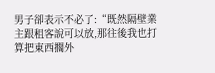男子卻表示不必了:“既然隔壁業主跟租客說可以放,那往後我也打算把東西擱外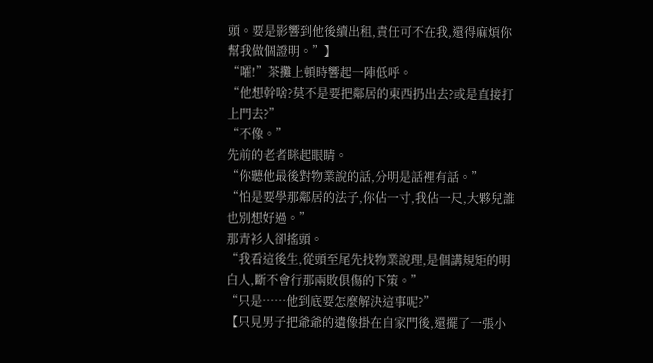頭。要是影響到他後續出租,責任可不在我,還得麻煩你幫我做個證明。”】
“嚯!”茶攤上頓時響起一陣低呼。
“他想幹啥?莫不是要把鄰居的東西扔出去?或是直接打上門去?”
“不像。”
先前的老者眯起眼睛。
“你聽他最後對物業說的話,分明是話裡有話。”
“怕是要學那鄰居的法子,你佔一寸,我佔一尺,大夥兒誰也別想好過。”
那青衫人卻搖頭。
“我看這後生,從頭至尾先找物業說理,是個講規矩的明白人,斷不會行那兩敗俱傷的下策。”
“只是……他到底要怎麼解決這事呢?”
【只見男子把爺爺的遺像掛在自家門後,還擺了一張小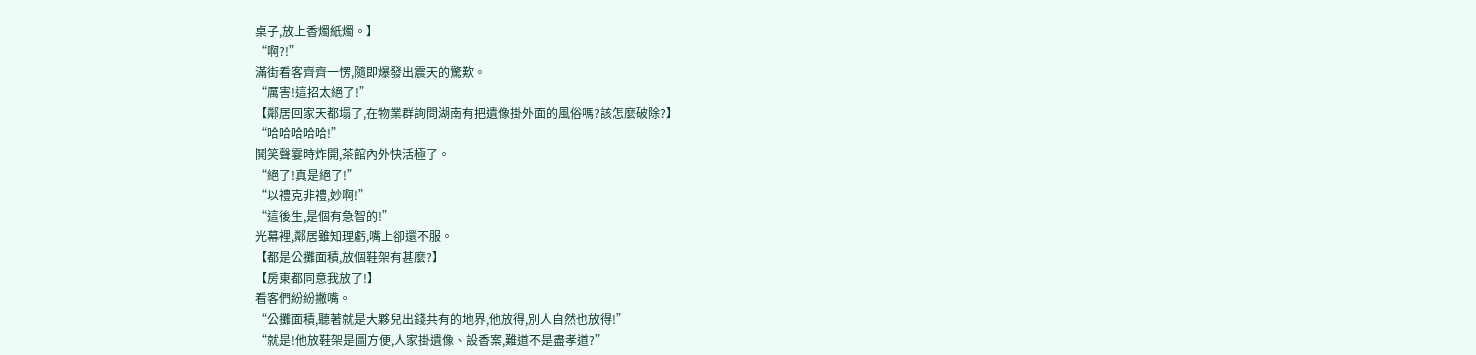桌子,放上香燭紙燭。】
“啊?!”
滿街看客齊齊一愣,隨即爆發出震天的驚歎。
“厲害!這招太絕了!”
【鄰居回家天都塌了,在物業群詢問湖南有把遺像掛外面的風俗嗎?該怎麼破除?】
“哈哈哈哈哈!”
鬨笑聲霎時炸開,茶館內外快活極了。
“絕了!真是絕了!”
“以禮克非禮,妙啊!”
“這後生,是個有急智的!”
光幕裡,鄰居雖知理虧,嘴上卻還不服。
【都是公攤面積,放個鞋架有甚麼?】
【房東都同意我放了!】
看客們紛紛撇嘴。
“公攤面積,聽著就是大夥兒出錢共有的地界,他放得,別人自然也放得!”
“就是!他放鞋架是圖方便,人家掛遺像、設香案,難道不是盡孝道?”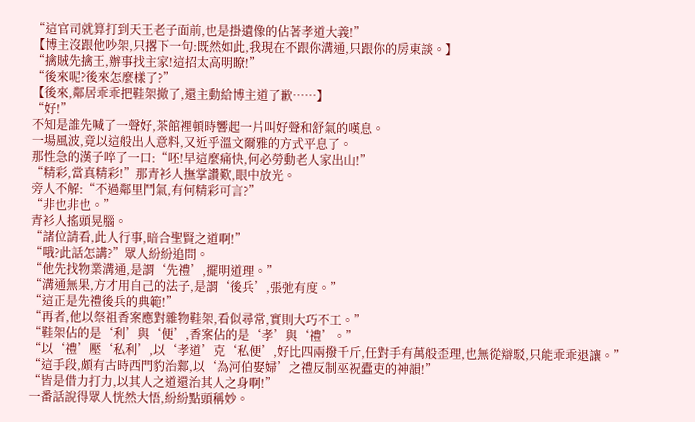“這官司就算打到天王老子面前,也是掛遺像的佔著孝道大義!”
【博主沒跟他吵架,只撂下一句:既然如此,我現在不跟你溝通,只跟你的房東談。】
“擒賊先擒王,辦事找主家!這招太高明瞭!”
“後來呢?後來怎麼樣了?”
【後來,鄰居乖乖把鞋架撤了,還主動給博主道了歉……】
“好!”
不知是誰先喊了一聲好,茶館裡頓時響起一片叫好聲和舒氣的嘆息。
一場風波,竟以這般出人意料,又近乎溫文爾雅的方式平息了。
那性急的漢子啐了一口:“呸!早這麼痛快,何必勞動老人家出山!”
“精彩,當真精彩!”那青衫人撫掌讚歎,眼中放光。
旁人不解:“不過鄰里鬥氣,有何精彩可言?”
“非也非也。”
青衫人搖頭晃腦。
“諸位請看,此人行事,暗合聖賢之道啊!”
“哦?此話怎講?”眾人紛紛追問。
“他先找物業溝通,是謂‘先禮’,擺明道理。”
“溝通無果,方才用自己的法子,是謂‘後兵’,張弛有度。”
“這正是先禮後兵的典範!”
“再者,他以祭祖香案應對雜物鞋架,看似尋常,實則大巧不工。”
“鞋架佔的是‘利’與‘便’,香案佔的是‘孝’與‘禮’。”
“以‘禮’壓‘私利’,以‘孝道’克‘私便’,好比四兩撥千斤,任對手有萬般歪理,也無從辯駁,只能乖乖退讓。”
“這手段,頗有古時西門豹治鄴,以‘為河伯娶婦’之禮反制巫祝蠹吏的神韻!”
“皆是借力打力,以其人之道還治其人之身啊!”
一番話說得眾人恍然大悟,紛紛點頭稱妙。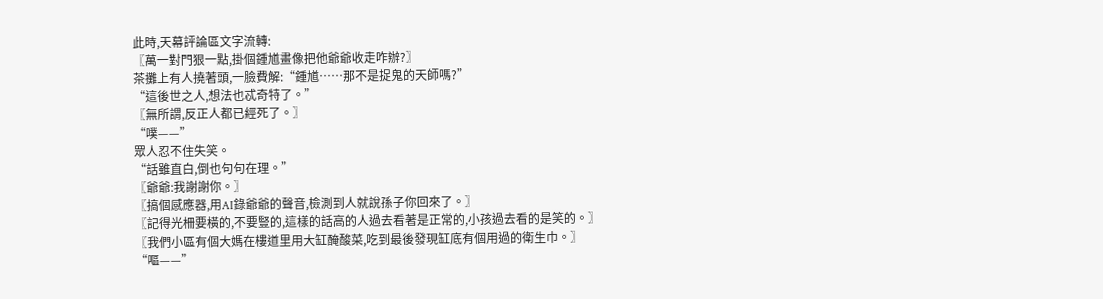此時,天幕評論區文字流轉:
〖萬一對門狠一點,掛個鍾馗畫像把他爺爺收走咋辦?〗
茶攤上有人撓著頭,一臉費解:“鍾馗……那不是捉鬼的天師嗎?”
“這後世之人,想法也忒奇特了。”
〖無所謂,反正人都已經死了。〗
“噗——”
眾人忍不住失笑。
“話雖直白,倒也句句在理。”
〖爺爺:我謝謝你。〗
〖搞個感應器,用AI錄爺爺的聲音,檢測到人就說孫子你回來了。〗
〖記得光柵要橫的,不要豎的,這樣的話高的人過去看著是正常的,小孩過去看的是笑的。〗
〖我們小區有個大媽在樓道里用大缸醃酸菜,吃到最後發現缸底有個用過的衛生巾。〗
“嘔——”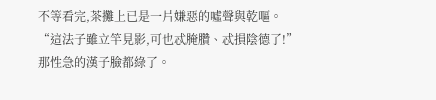不等看完,茶攤上已是一片嫌惡的噓聲與乾嘔。
“這法子雖立竿見影,可也忒腌臢、忒損陰德了!”那性急的漢子臉都綠了。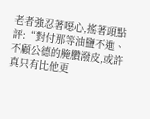老者強忍著噁心,搖著頭點評:“對付那等油鹽不進、不顧公德的腌臢潑皮,或許真只有比他更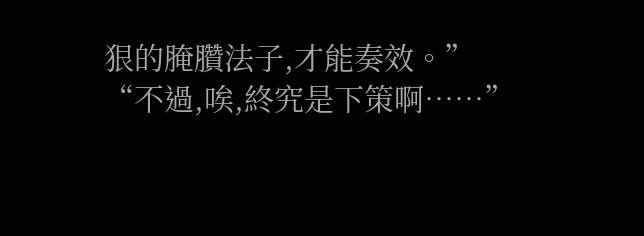狠的腌臢法子,才能奏效。”
“不過,唉,終究是下策啊……”